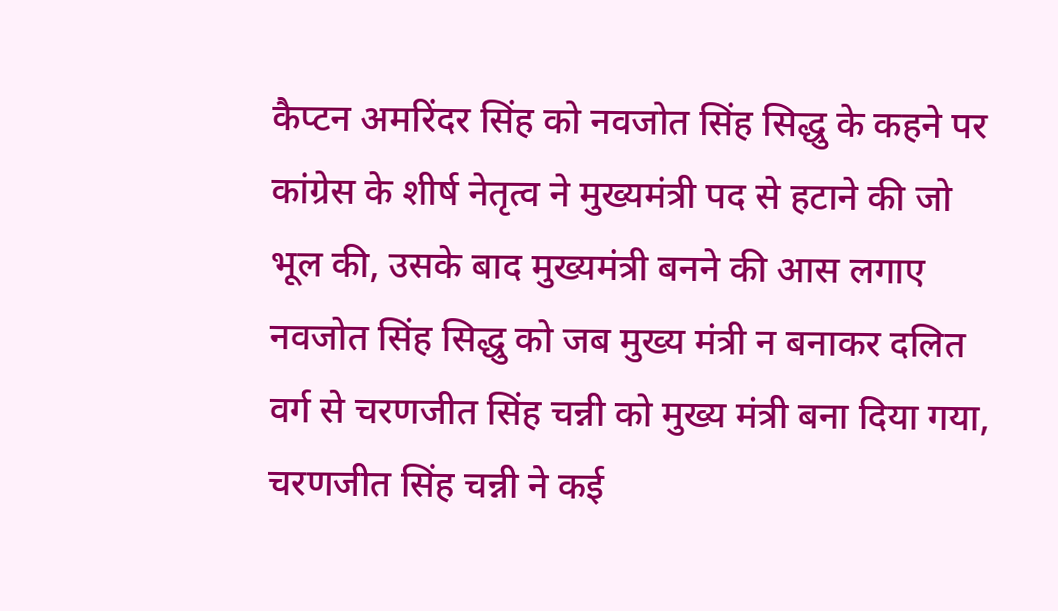कैप्टन अमरिंदर सिंह को नवजोत सिंह सिद्धु के कहने पर कांग्रेस के शीर्ष नेतृत्व ने मुख्यमंत्री पद से हटाने की जो भूल की, उसके बाद मुख्यमंत्री बनने की आस लगाए नवजोत सिंह सिद्धु को जब मुख्य मंत्री न बनाकर दलित वर्ग से चरणजीत सिंह चन्नी को मुख्य मंत्री बना दिया गया, चरणजीत सिंह चन्नी ने कई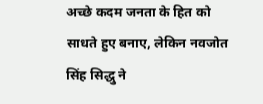अच्छे कदम जनता के हित को साधते हुए बनाए, लेकिन नवजोत सिंह सिद्धु ने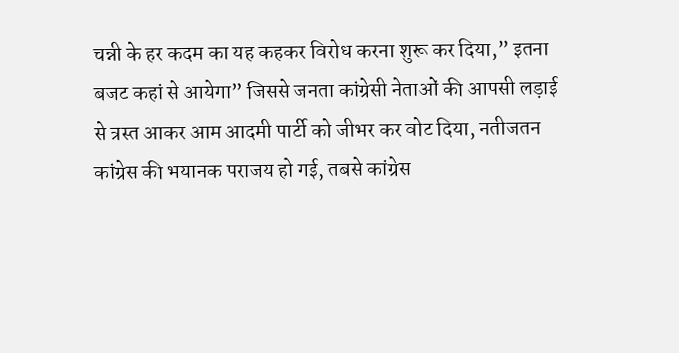चन्नी के हर कदम का यह कहकर विरोध करना शुरू कर दिया,” इतना बजट कहां से आयेगा” जिससे जनता कांग्रेसी नेताओं की आपसी लड़ाई से त्रस्त आकर आम आदमी पार्टी को जीभर कर वोट दिया, नतीजतन कांग्रेस की भयानक पराजय हो गई, तबसे कांग्रेस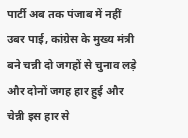पार्टी अब तक पंजाब में नहीं उबर पाई, कांग्रेस के मुख्य मंत्री बने चन्नी दो जगहों से चुनाव लड़े और दोनों जगह हार हुई और चेन्नी इस हार से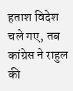हताश विदेश चले गए, तब कांग्रेस ने राहुल की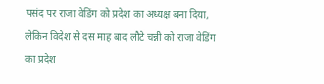पसंद पर राजा वेडिंग को प्रदेश का अध्यक्ष बना दिया, लेकिन विदेश से दस माह बाद लौटे चन्नी को राजा वेडिंग का प्रदेश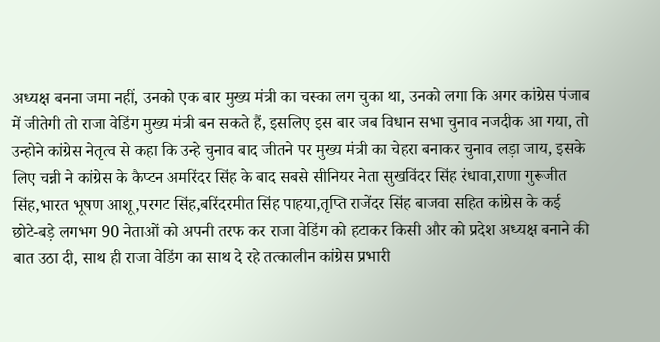अध्यक्ष बनना जमा नहीं, उनको एक बार मुख्य मंत्री का चस्का लग चुका था, उनको लगा कि अगर कांग्रेस पंजाब में जीतेगी तो राजा वेडिंग मुख्य मंत्री बन सकते हैं, इसलिए इस बार जब विधान सभा चुनाव नजदीक आ गया, तो उन्होने कांग्रेस नेतृत्व से कहा कि उन्हे चुनाव बाद जीतने पर मुख्य मंत्री का चेहरा बनाकर चुनाव लड़ा जाय, इसके लिए चन्नी ने कांग्रेस के कैप्टन अमरिंदर सिंह के बाद सबसे सीनियर नेता सुखविंदर सिंह रंधावा,राणा गुरूजीत सिंह,भारत भूषण आशू,परगट सिंह,बरिंदरमीत सिंह पाहया,तृप्ति राजेंदर सिंह बाजवा सहित कांग्रेस के कई छोटे-बड़े लगभग 90 नेताओं को अपनी तरफ कर राजा वेडिंग को हटाकर किसी और को प्रदेश अध्यक्ष बनाने की बात उठा दी, साथ ही राजा वेडिंग का साथ दे रहे तत्कालीन कांग्रेस प्रभारी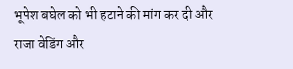भूपेश बघेल को भी हटाने की मांग कर दी और राजा वेडिंग और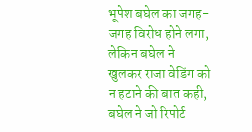भूपेश बघेल का जगह-जगह विरोध होने लगा, लेकिन बघेल ने खुलकर राजा वेडिंग को न हटाने की बात कही, बघेल ने जो रिपोर्ट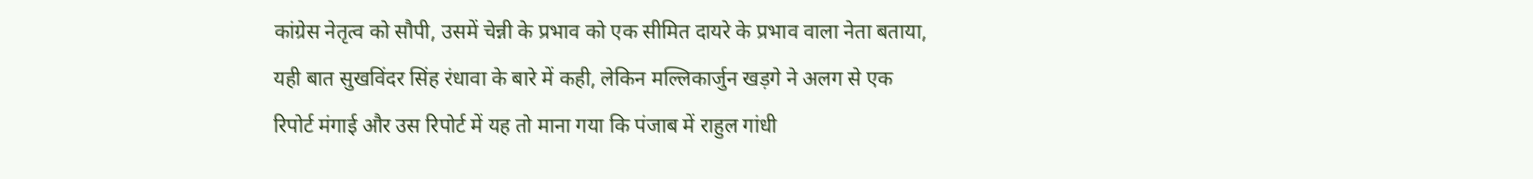कांग्रेस नेतृत्व को सौपी, उसमें चेन्नी के प्रभाव को एक सीमित दायरे के प्रभाव वाला नेता बताया, यही बात सुखविंदर सिंह रंधावा के बारे में कही, लेकिन मल्लिकार्जुन खड़गे ने अलग से एक रिपोर्ट मंगाई और उस रिपोर्ट में यह तो माना गया कि पंजाब में राहुल गांधी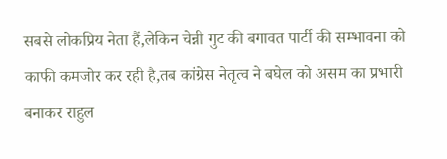सबसे लोकप्रिय नेता हैं,लेकिन चेन्नी गुट की बगावत पार्टी की सम्भावना को काफी कमजोर कर रही है,तब कांग्रेस नेतृत्व ने बघेल को असम का प्रभारी बनाकर राहुल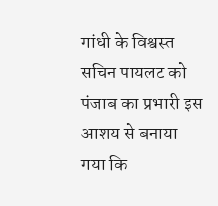गांधी के विश्वस्त सचिन पायलट को पंजाब का प्रभारी इस आशय से बनाया गया कि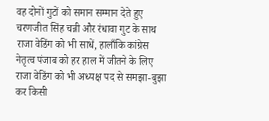वह दोनों गुटों को समान सम्मान देते हुए चरणजीत सिंह चन्नी और रंधावा गुट के साथ राजा वेडिंग को भी साधें, हालाँकि कांग्रेस नेतृत्व पंजाब को हर हाल में जीतने के लिए राजा वेडिंग को भी अध्यक्ष पद से समझा-बुझा कर किसी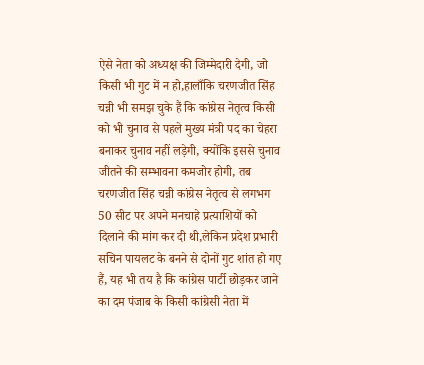ऐसे नेता को अध्यक्ष की जिम्मेदारी देगी, जो किसी भी गुट में न हो,हालाँकि चरणजीत सिंह चन्नी भी समझ चुके हैं कि कांग्रेस नेतृत्व किसी को भी चुनाव से पहले मुख्य मंत्री पद का चेहरा बनाकर चुनाव नहीं लड़ेगी, क्योंकि इससे चुनाव जीतने की सम्भावना कमजोर होगी, तब चरणजीत सिंह चन्नी कांग्रेस नेतृत्व से लगभग 50 सीट पर अपने मनचाहे प्रत्याशियों को दिलाने की मांग कर दी थी,लेकिन प्रदेश प्रभारी सचिन पायलट के बनने से दोनों गुट शांत हो गए हैं, यह भी तय है कि कांग्रेस पार्टी छोड़कर जाने का दम पंजाब के किसी कांग्रेसी नेता में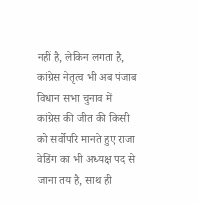नहीं है, लेकिन लगता है, कांग्रेस नेतृत्व भी अब पंजाब विधान सभा चुनाव में कांग्रेस की जीत की किसी को सर्वोपरि मानते हुए राजा वेडिंग का भी अध्यक्ष पद से जाना तय है, साथ ही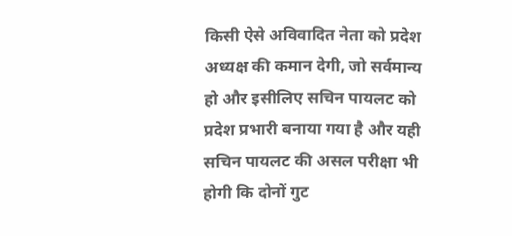किसी ऐसे अविवादित नेता को प्रदेश अध्यक्ष की कमान देगी, जो सर्वमान्य हो और इसीलिए सचिन पायलट को प्रदेश प्रभारी बनाया गया है और यही सचिन पायलट की असल परीक्षा भी होगी कि दोनों गुट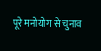पूरे मनोयोग से चुनाव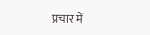प्रचार में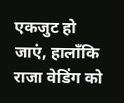एकजुट हो जाएं, हालाँकि राजा वेडिंग को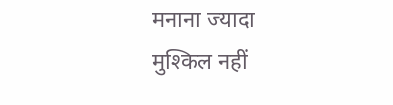मनाना ज्यादा मुश्किल नहीं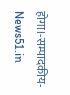होगा।-सम्पादकीय-News51.in